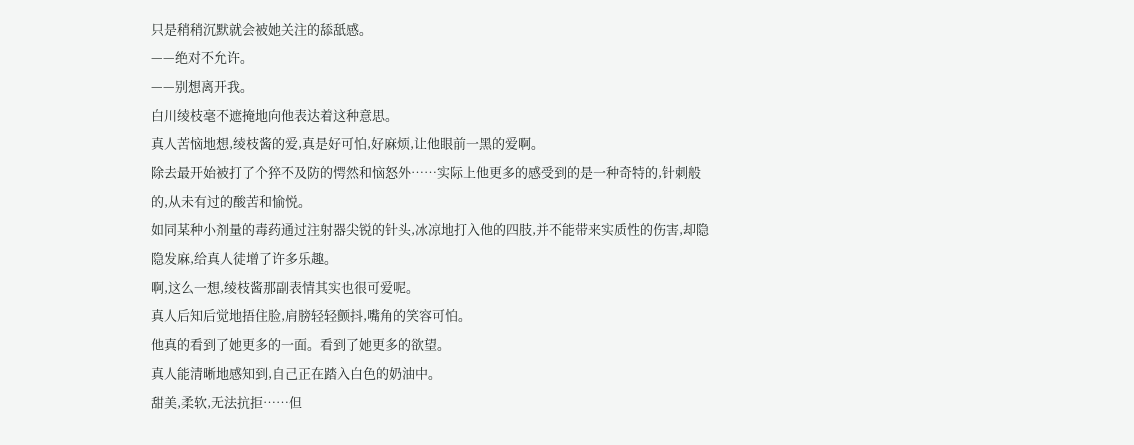只是稍稍沉默就会被她关注的舔舐感。
——绝对不允许。
——别想离开我。
白川绫枝毫不遮掩地向他表达着这种意思。
真人苦恼地想,绫枝酱的爱,真是好可怕,好麻烦,让他眼前一黑的爱啊。
除去最开始被打了个猝不及防的愕然和恼怒外……实际上他更多的感受到的是一种奇特的,针刺般的,从未有过的酸苦和愉悦。
如同某种小剂量的毒药通过注射器尖锐的针头,冰凉地打入他的四肢,并不能带来实质性的伤害,却隐隐发麻,给真人徒增了许多乐趣。
啊,这么一想,绫枝酱那副表情其实也很可爱呢。
真人后知后觉地捂住脸,肩膀轻轻颤抖,嘴角的笑容可怕。
他真的看到了她更多的一面。看到了她更多的欲望。
真人能清晰地感知到,自己正在踏入白色的奶油中。
甜美,柔软,无法抗拒……但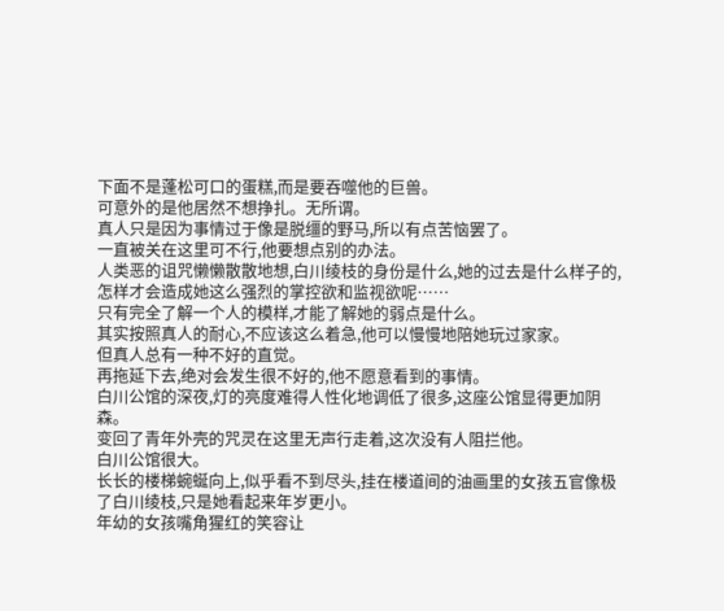下面不是蓬松可口的蛋糕,而是要吞噬他的巨兽。
可意外的是他居然不想挣扎。无所谓。
真人只是因为事情过于像是脱缰的野马,所以有点苦恼罢了。
一直被关在这里可不行,他要想点别的办法。
人类恶的诅咒懒懒散散地想,白川绫枝的身份是什么,她的过去是什么样子的,怎样才会造成她这么强烈的掌控欲和监视欲呢……
只有完全了解一个人的模样,才能了解她的弱点是什么。
其实按照真人的耐心,不应该这么着急,他可以慢慢地陪她玩过家家。
但真人总有一种不好的直觉。
再拖延下去,绝对会发生很不好的,他不愿意看到的事情。
白川公馆的深夜,灯的亮度难得人性化地调低了很多,这座公馆显得更加阴森。
变回了青年外壳的咒灵在这里无声行走着,这次没有人阻拦他。
白川公馆很大。
长长的楼梯蜿蜒向上,似乎看不到尽头,挂在楼道间的油画里的女孩五官像极了白川绫枝,只是她看起来年岁更小。
年幼的女孩嘴角猩红的笑容让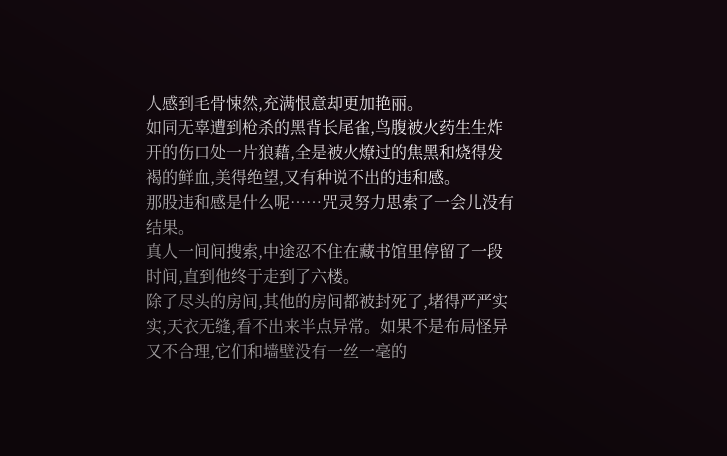人感到毛骨悚然,充满恨意却更加艳丽。
如同无辜遭到枪杀的黑背长尾雀,鸟腹被火药生生炸开的伤口处一片狼藉,全是被火燎过的焦黑和烧得发褐的鲜血,美得绝望,又有种说不出的违和感。
那股违和感是什么呢……咒灵努力思索了一会儿没有结果。
真人一间间搜索,中途忍不住在藏书馆里停留了一段时间,直到他终于走到了六楼。
除了尽头的房间,其他的房间都被封死了,堵得严严实实,天衣无缝,看不出来半点异常。如果不是布局怪异又不合理,它们和墙壁没有一丝一毫的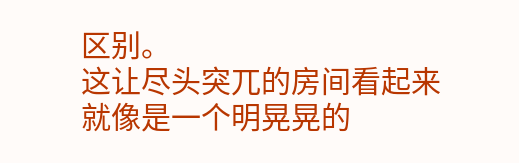区别。
这让尽头突兀的房间看起来就像是一个明晃晃的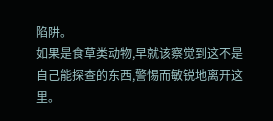陷阱。
如果是食草类动物,早就该察觉到这不是自己能探查的东西,警惕而敏锐地离开这里。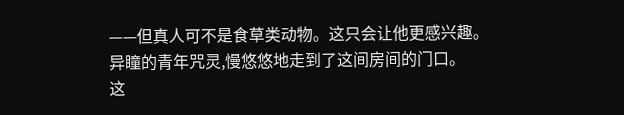——但真人可不是食草类动物。这只会让他更感兴趣。
异瞳的青年咒灵,慢悠悠地走到了这间房间的门口。
这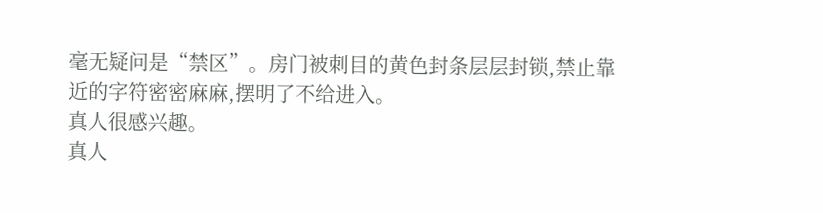毫无疑问是“禁区”。房门被刺目的黄色封条层层封锁,禁止靠近的字符密密麻麻,摆明了不给进入。
真人很感兴趣。
真人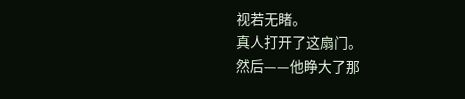视若无睹。
真人打开了这扇门。
然后——他睁大了那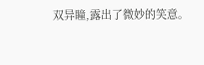双异瞳,露出了微妙的笑意。